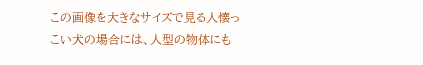この画像を大きなサイズで見る人懐っこい犬の場合には、人型の物体にも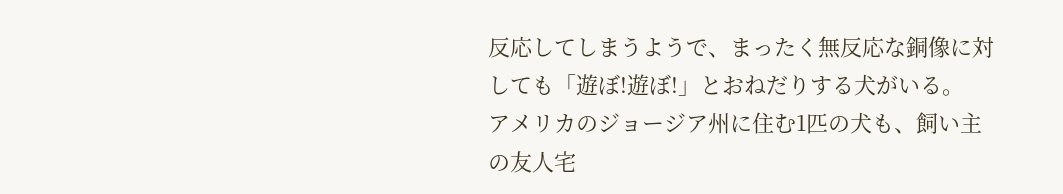反応してしまうようで、まったく無反応な銅像に対しても「遊ぼ!遊ぼ!」とおねだりする犬がいる。
アメリカのジョージア州に住む1匹の犬も、飼い主の友人宅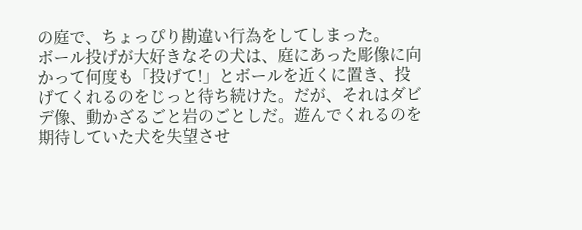の庭で、ちょっぴり勘違い行為をしてしまった。
ボール投げが大好きなその犬は、庭にあった彫像に向かって何度も「投げて!」とボールを近くに置き、投げてくれるのをじっと待ち続けた。だが、それはダビデ像、動かざるごと岩のごとしだ。遊んでくれるのを期待していた犬を失望させ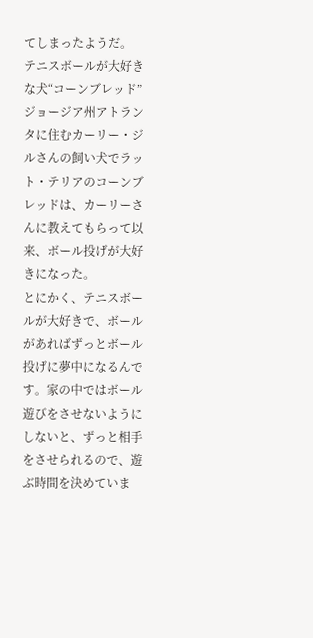てしまったようだ。
テニスボールが大好きな犬“コーンブレッド”
ジョージア州アトランタに住むカーリー・ジルさんの飼い犬でラット・テリアのコーンブレッドは、カーリーさんに教えてもらって以来、ボール投げが大好きになった。
とにかく、テニスボールが大好きで、ボールがあればずっとボール投げに夢中になるんです。家の中ではボール遊びをさせないようにしないと、ずっと相手をさせられるので、遊ぶ時間を決めていま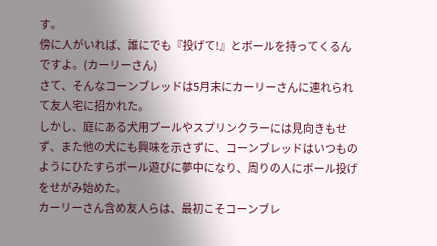す。
傍に人がいれば、誰にでも『投げて!』とボールを持ってくるんですよ。(カーリーさん)
さて、そんなコーンブレッドは5月末にカーリーさんに連れられて友人宅に招かれた。
しかし、庭にある犬用プールやスプリンクラーには見向きもせず、また他の犬にも興味を示さずに、コーンブレッドはいつものようにひたすらボール遊びに夢中になり、周りの人にボール投げをせがみ始めた。
カーリーさん含め友人らは、最初こそコーンブレ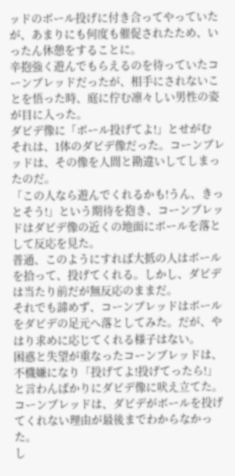ッドのボール投げに付き合ってやっていたが、あまりにも何度も催促されたため、いったん休憩をすることに。
辛抱強く遊んでもらえるのを待っていたコーンブレッドだったが、相手にされないことを悟った時、庭に佇む凛々しい男性の姿が目に入った。
ダビデ像に「ボール投げてよ!」とせがむ
それは、1体のダビデ像だった。コーンブレッドは、その像を人間と勘違いしてしまったのだ。
「この人なら遊んでくれるかも!うん、きっとそう!」という期待を抱き、コーンブレッドはダビデ像の近くの地面にボールを落として反応を見た。
普通、このようにすれば大抵の人はボールを拾って、投げてくれる。しかし、ダビデは当たり前だが無反応のままだ。
それでも諦めず、コーンブレッドはボールをダビデの足元へ落としてみた。だが、やはり求めに応じてくれる様子はない。
困惑と失望が重なったコーンブレッドは、不機嫌になり「投げてよ!投げてったら!」と言わんばかりにダビデ像に吠え立てた。
コーンブレッドは、ダビデがボールを投げてくれない理由が最後までわからなかった。
し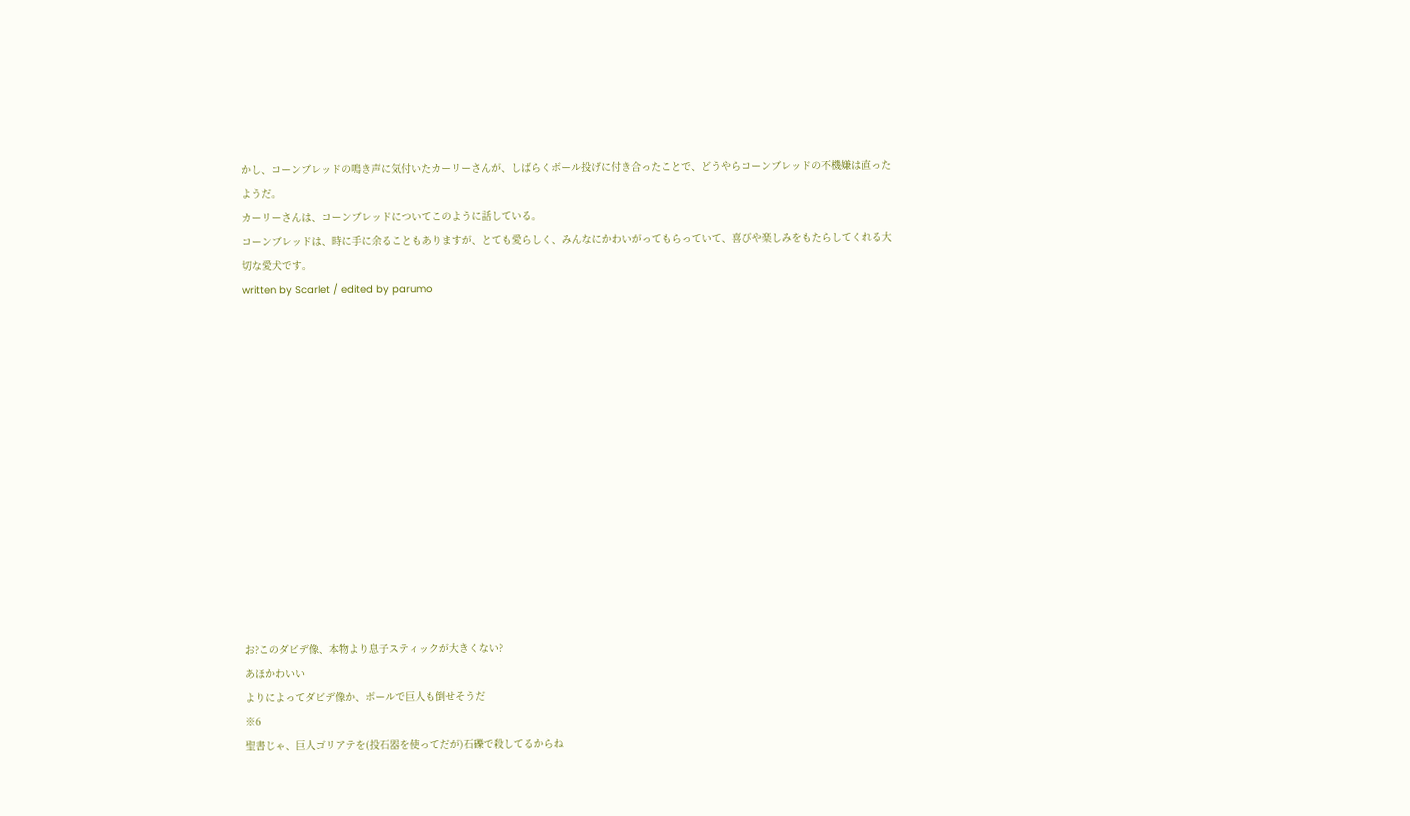かし、コーンブレッドの鳴き声に気付いたカーリーさんが、しばらくボール投げに付き合ったことで、どうやらコーンブレッドの不機嫌は直ったようだ。
カーリーさんは、コーンブレッドについてこのように話している。
コーンブレッドは、時に手に余ることもありますが、とても愛らしく、みんなにかわいがってもらっていて、喜びや楽しみをもたらしてくれる大切な愛犬です。
written by Scarlet / edited by parumo














お?このダビデ像、本物より息子スティックが大きくない?
あほかわいい
よりによってダビデ像か、ボールで巨人も倒せそうだ
※6
聖書じゃ、巨人ゴリアテを(投石器を使ってだが)石礫で殺してるからね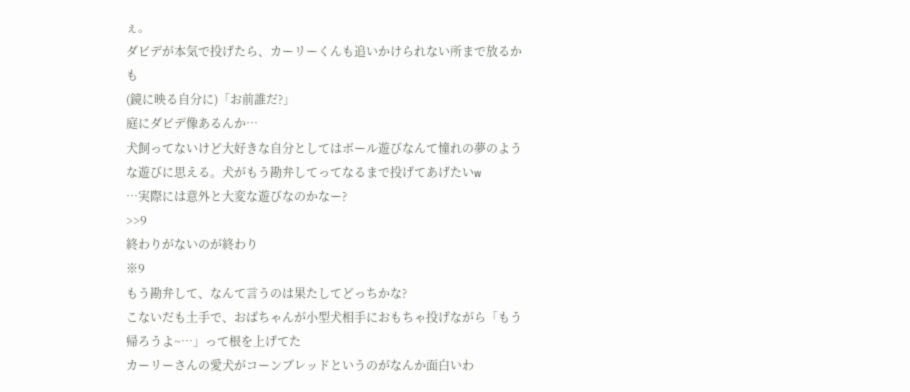ぇ。
ダビデが本気で投げたら、カーリーくんも追いかけられない所まで放るかも
(鏡に映る自分に)「お前誰だ?」
庭にダビデ像あるんか…
犬飼ってないけど大好きな自分としてはボール遊びなんて憧れの夢のような遊びに思える。犬がもう勘弁してってなるまで投げてあげたいw
…実際には意外と大変な遊びなのかなー?
>>9
終わりがないのが終わり
※9
もう勘弁して、なんて言うのは果たしてどっちかな?
こないだも土手で、おばちゃんが小型犬相手におもちゃ投げながら「もう帰ろうよ~…」って根を上げてた
カーリーさんの愛犬がコーンブレッドというのがなんか面白いわ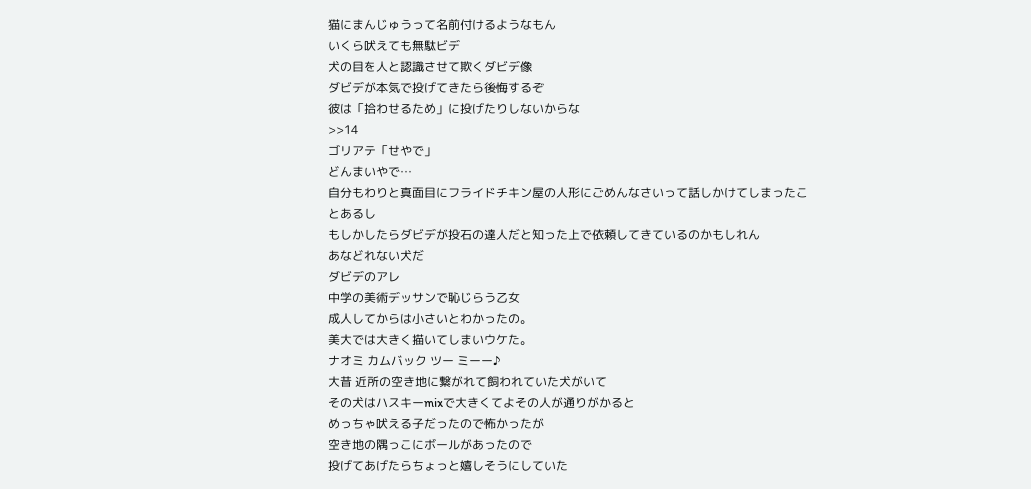猫にまんじゅうって名前付けるようなもん
いくら吠えても無駄ビデ
犬の目を人と認識させて欺くダビデ像
ダビデが本気で投げてきたら後悔するぞ
彼は「拾わせるため」に投げたりしないからな
>>14
ゴリアテ「せやで」
どんまいやで…
自分もわりと真面目にフライドチキン屋の人形にごめんなさいって話しかけてしまったことあるし
もしかしたらダビデが投石の達人だと知った上で依頼してきているのかもしれん
あなどれない犬だ
ダビデのアレ
中学の美術デッサンで恥じらう乙女
成人してからは小さいとわかったの。
美大では大きく描いてしまいウケた。
ナオミ カムバック ツー ミーー♪
大昔 近所の空き地に繋がれて飼われていた犬がいて
その犬はハスキーmixで大きくてよその人が通りがかると
めっちゃ吠える子だったので怖かったが
空き地の隅っこにボールがあったので
投げてあげたらちょっと嬉しそうにしていた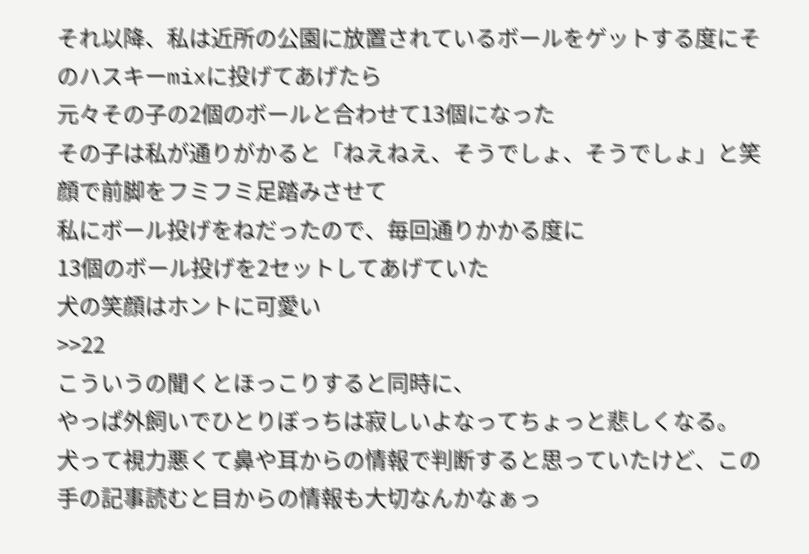それ以降、私は近所の公園に放置されているボールをゲットする度にそのハスキーmixに投げてあげたら
元々その子の2個のボールと合わせて13個になった
その子は私が通りがかると「ねえねえ、そうでしょ、そうでしょ」と笑顔で前脚をフミフミ足踏みさせて
私にボール投げをねだったので、毎回通りかかる度に
13個のボール投げを2セットしてあげていた
犬の笑顔はホントに可愛い
>>22
こういうの聞くとほっこりすると同時に、
やっぱ外飼いでひとりぼっちは寂しいよなってちょっと悲しくなる。
犬って視力悪くて鼻や耳からの情報で判断すると思っていたけど、この手の記事読むと目からの情報も大切なんかなぁっ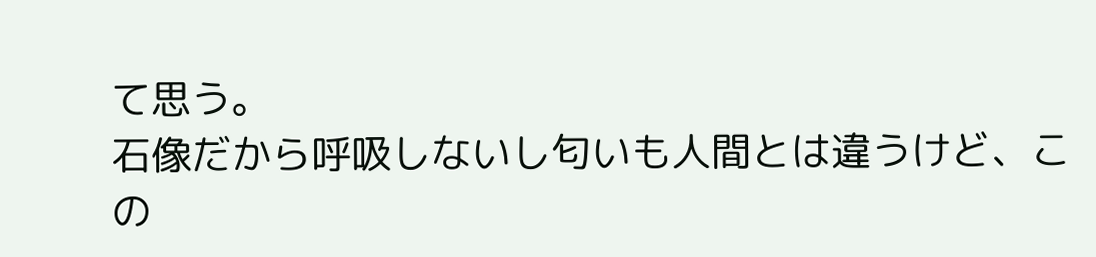て思う。
石像だから呼吸しないし匂いも人間とは違うけど、この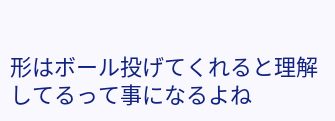形はボール投げてくれると理解してるって事になるよね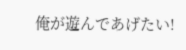俺が遊んであげたい!